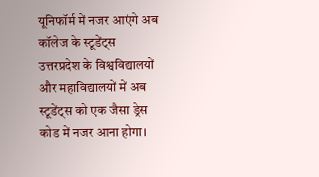यूनिफॉर्म में नजर आएंगे अब कॉलेज के स्टूडेंट्स
उत्तरप्रदेश के विश्वविद्यालयों और महाविद्यालयों में अब स्टूडेंट्स को एक जैसा ड्रेस कोड में नजर आना होगा।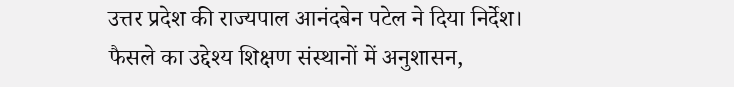उत्तर प्रदेश की राज्यपाल आनंदबेन पटेल ने दिया निर्देश। फैसले का उद्देश्य शिक्षण संस्थानों में अनुशासन,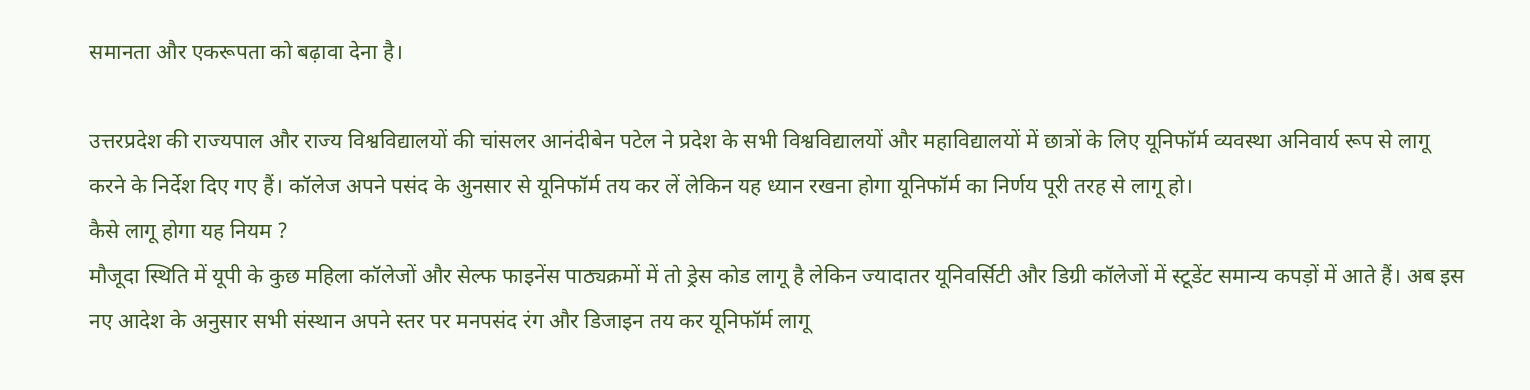समानता और एकरूपता को बढ़ावा देना है।

उत्तरप्रदेश की राज्यपाल और राज्य विश्वविद्यालयों की चांसलर आनंदीबेन पटेल ने प्रदेश के सभी विश्वविद्यालयों और महाविद्यालयों में छात्रों के लिए यूनिफॉर्म व्यवस्था अनिवार्य रूप से लागू करने के निर्देश दिए गए हैं। कॉलेज अपने पसंद के अुनसार से यूनिफॉर्म तय कर लें लेकिन यह ध्यान रखना होगा यूनिफॉर्म का निर्णय पूरी तरह से लागू हो।
कैसे लागू होगा यह नियम ?
मौजूदा स्थिति में यूपी के कुछ महिला कॉलेजों और सेल्फ फाइनेंस पाठ्यक्रमों में तो ड्रेस कोड लागू है लेकिन ज्यादातर यूनिवर्सिटी और डिग्री कॉलेजों में स्टूडेंट समान्य कपड़ों में आते हैं। अब इस नए आदेश के अनुसार सभी संस्थान अपने स्तर पर मनपसंद रंग और डिजाइन तय कर यूनिफॉर्म लागू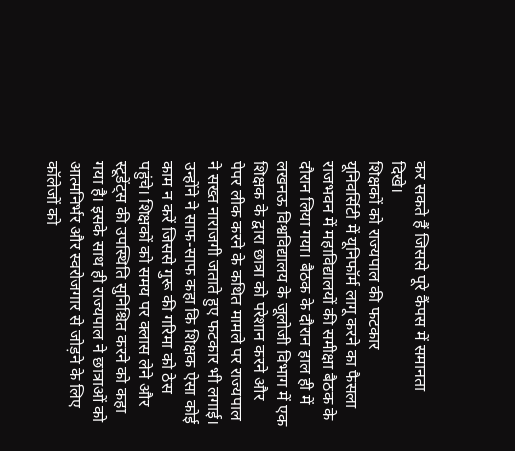कर सकते हैं जिससे पूरे कैंपस में समानता दिखे।
शिक्षकों को राज्यपाल की फटकार
यूनिवर्सिटी में यूनिफॉर्म लागू करने का फैसला राजभवन में महाविद्यालयों की समीक्षा बैठक के दौरान लिया गया। बैठक के दौरान हाल ही में लखनऊ विश्वविद्यालय के जूलोजी विभाग में एक शिक्षक के द्वारा छात्रा को परेशान करने और पेपर लीक करने के कथित मामले पर राज्यपाल ने सख्त नाराजगी जताते हुए फटकार भी लगाई। उन्होंने ने साफ-साफ कहा कि शिक्षक ऐसा कोई काम न करें जिससे गुरू की गरिमा को ठेस पहुंचे। शिक्षकों को समय पर क्लास लेने और स्टूडेंट्स की उपस्थिति सुनिश्चित करने को कहा गया है। इसके साथ ही राज्यपाल ने छात्राओं को आत्मनिर्भर और स्वरोजगार से जोड़ने के लिए कॉलेजों को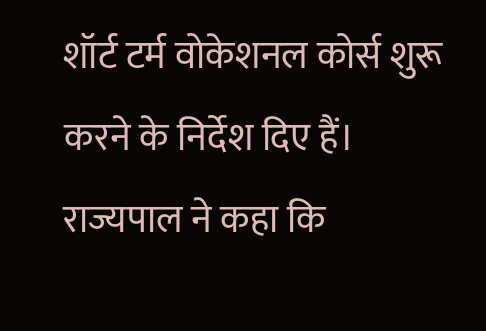शॉर्ट टर्म वोकेशनल कोर्स शुरू करने के निर्देश दिए हैं। राज्यपाल ने कहा कि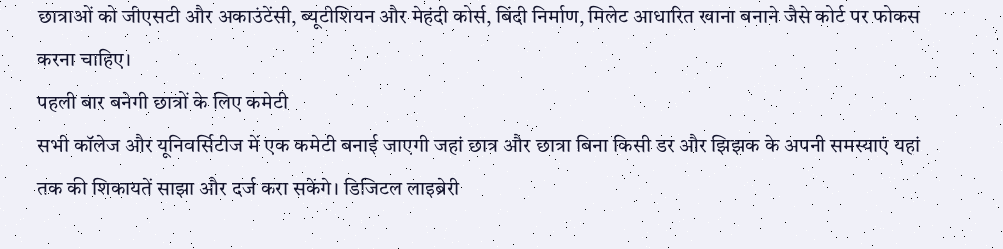छात्राओं को जीएसटी और अकाउंटेंसी, ब्यूटीशियन और मेहंदी कोर्स, बिंदी निर्माण, मिलेट आधारित खाना बनाने जैसे कोर्ट पर फोकस करना चाहिए।
पहली बार बनेगी छात्रों के लिए कमेटी
सभी कॉलेज और यूनिवर्सिटीज में एक कमेटी बनाई जाएगी जहां छात्र और छात्रा बिना किसी डर और झिझक के अपनी समस्याएं यहां तक की शिकायतें साझा और दर्ज करा सकेंगे। डिजिटल लाइब्रेरी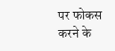पर फोकस करने के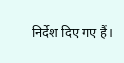निर्देश दिए गए हैं।